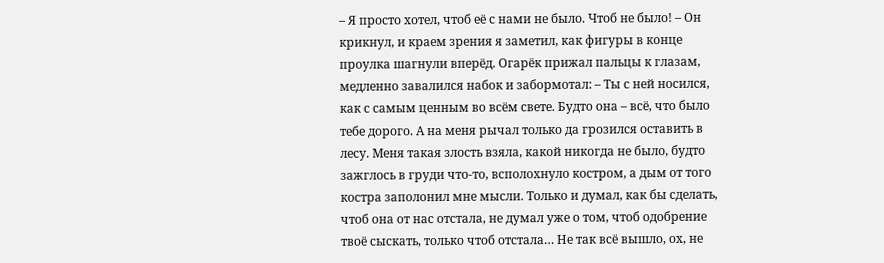– Я просто хотел, чтоб её с нами не было. Чтоб не было! – Он крикнул, и краем зрения я заметил, как фигуры в конце проулка шагнули вперёд. Огарёк прижал пальцы к глазам, медленно завалился набок и забормотал: – Ты с ней носился, как с самым ценным во всём свете. Будто она – всё, что было тебе дорого. А на меня рычал только да грозился оставить в лесу. Меня такая злость взяла, какой никогда не было, будто зажглось в груди что-то, всполохнуло костром, а дым от того костра заполонил мне мысли. Только и думал, как бы сделать, чтоб она от нас отстала, не думал уже о том, чтоб одобрение твоё сыскать, только чтоб отстала… Не так всё вышло, ох, не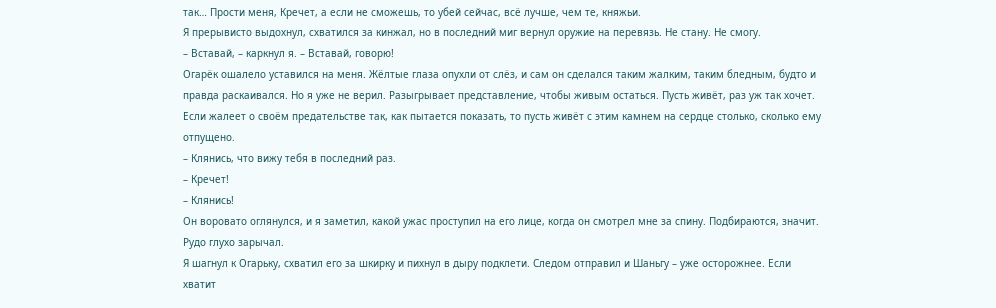так… Прости меня, Кречет, а если не сможешь, то убей сейчас, всё лучше, чем те, княжьи.
Я прерывисто выдохнул, схватился за кинжал, но в последний миг вернул оружие на перевязь. Не стану. Не смогу.
– Вставай, – каркнул я. – Вставай, говорю!
Огарёк ошалело уставился на меня. Жёлтые глаза опухли от слёз, и сам он сделался таким жалким, таким бледным, будто и правда раскаивался. Но я уже не верил. Разыгрывает представление, чтобы живым остаться. Пусть живёт, раз уж так хочет. Если жалеет о своём предательстве так, как пытается показать, то пусть живёт с этим камнем на сердце столько, сколько ему отпущено.
– Клянись, что вижу тебя в последний раз.
– Кречет!
– Клянись!
Он воровато оглянулся, и я заметил, какой ужас проступил на его лице, когда он смотрел мне за спину. Подбираются, значит. Рудо глухо зарычал.
Я шагнул к Огарьку, схватил его за шкирку и пихнул в дыру подклети. Следом отправил и Шаньгу – уже осторожнее. Если хватит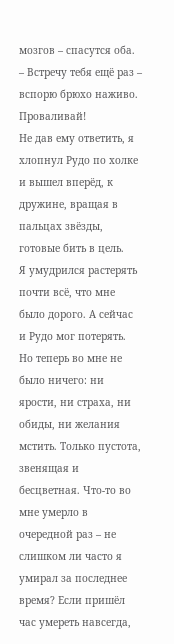мозгов – спасутся оба.
– Встречу тебя ещё раз – вспорю брюхо наживо. Проваливай!
Не дав ему ответить, я хлопнул Рудо по холке и вышел вперёд, к дружине, вращая в пальцах звёзды, готовые бить в цель.
Я умудрился растерять почти всё, что мне было дорого. А сейчас и Рудо мог потерять. Но теперь во мне не было ничего: ни ярости, ни страха, ни обиды, ни желания мстить. Только пустота, звенящая и бесцветная. Что-то во мне умерло в очередной раз – не слишком ли часто я умирал за последнее время? Если пришёл час умереть навсегда,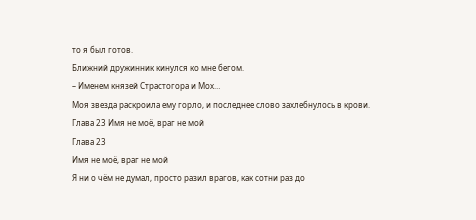то я был готов.
Ближний дружинник кинулся ко мне бегом.
– Именем князей Страстогора и Мох…
Моя звезда раскроила ему горло, и последнее слово захлебнулось в крови.
Глава 23 Имя не моё, враг не мой
Глава 23
Имя не моё, враг не мой
Я ни о чём не думал, просто разил врагов, как сотни раз до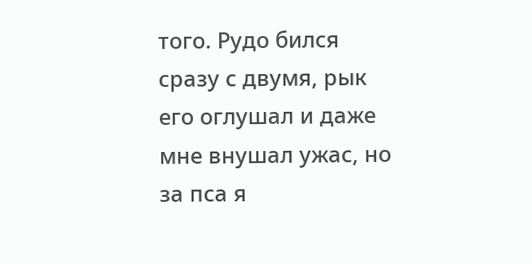того. Рудо бился сразу с двумя, рык его оглушал и даже мне внушал ужас, но за пса я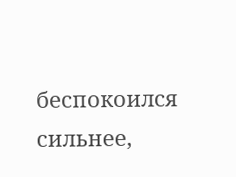беспокоился сильнее,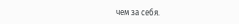чем за себя.